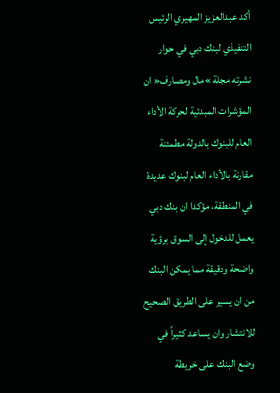أكد عبدالعزيز المهيري الرئيس التنفيذي لبنك دبي في حوار نشرته مجلة »مال ومصارف« ان المؤشرات المبدئية لحركة الأداء العام للبنوك بالدولة مطمئنة مقارنة بالأداء العام لبنوك عديدة في المنطقة، مؤكدا ان بنك دبي يعمل للدخول إلى السوق برؤية واضحة ودقيقة مما يمكن البنك من ان يسير على الطريق الصحيح للانتشار وان يساعد كثيراً في وضع البنك على خريطة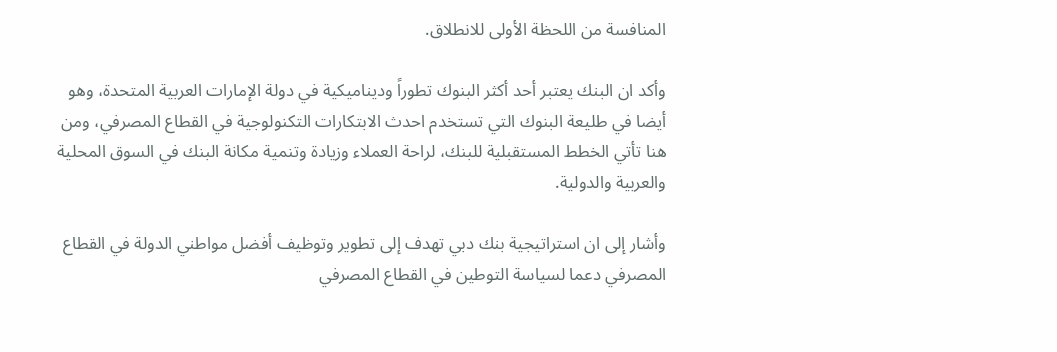المنافسة من اللحظة الأولى للانطلاق.

وأكد ان البنك يعتبر أحد أكثر البنوك تطوراً وديناميكية في دولة الإمارات العربية المتحدة، وهو أيضا في طليعة البنوك التي تستخدم احدث الابتكارات التكنولوجية في القطاع المصرفي، ومن هنا تأتي الخطط المستقبلية للبنك، لراحة العملاء وزيادة وتنمية مكانة البنك في السوق المحلية والعربية والدولية.

وأشار إلى ان استراتيجية بنك دبي تهدف إلى تطوير وتوظيف أفضل مواطني الدولة في القطاع المصرفي دعما لسياسة التوطين في القطاع المصرفي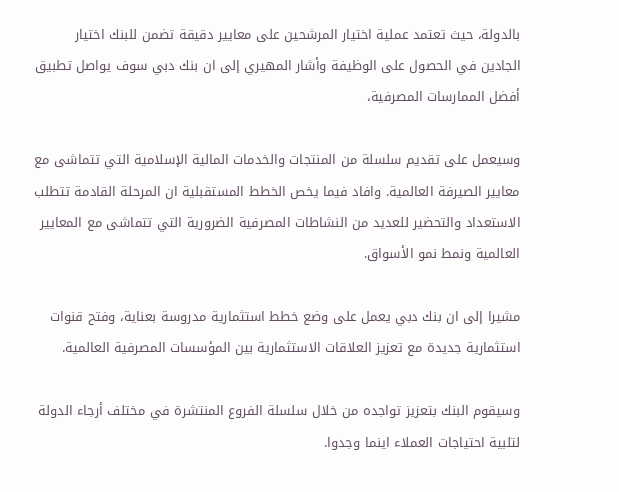بالدولة، حيث تعتمد عملية اختيار المرشحين على معايير دقيقة تضمن للبنك اختيار الجادين في الحصول على الوظيفة وأشار المهيري إلى ان بنك دبي سوف يواصل تطبيق أفضل الممارسات المصرفية،

وسيعمل على تقديم سلسلة من المنتجات والخدمات المالية الإسلامية التي تتماشى مع معايير الصيرفة العالمية. وافاد فيما يخص الخطط المستقبلية ان المرحلة القادمة تتطلب الاستعداد والتحضير للعديد من النشاطات المصرفية الضرورية التي تتماشى مع المعايير العالمية ونمط نمو الأسواق.

مشيرا إلى ان بنك دبي يعمل على وضع خطط استثمارية مدروسة بعناية، وفتح قنوات استثمارية جديدة مع تعزيز العلاقات الاستثمارية بين المؤسسات المصرفية العالمية.

وسيقوم البنك بتعزيز تواجده من خلال سلسلة الفروع المنتشرة في مختلف أرجاء الدولة لتلبية احتياجات العملاء اينما وجدوا.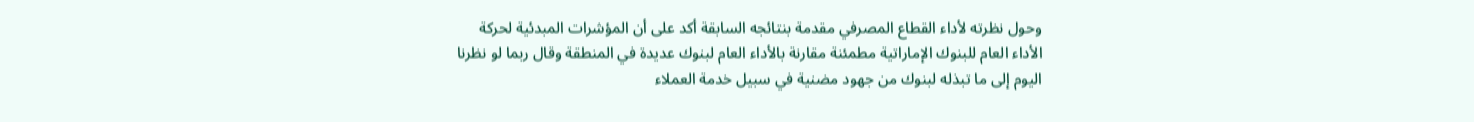وحول نظرته لأداء القطاع المصرفي مقدمة بنتائجه السابقة أكد على أن المؤشرات المبدئية لحركة الأداء العام للبنوك الإماراتية مطمئنة مقارنة بالأداء العام لبنوك عديدة في المنطقة وقال ربما لو نظرنا اليوم إلى ما تبذله لبنوك من جهود مضنية في سبيل خدمة العملاء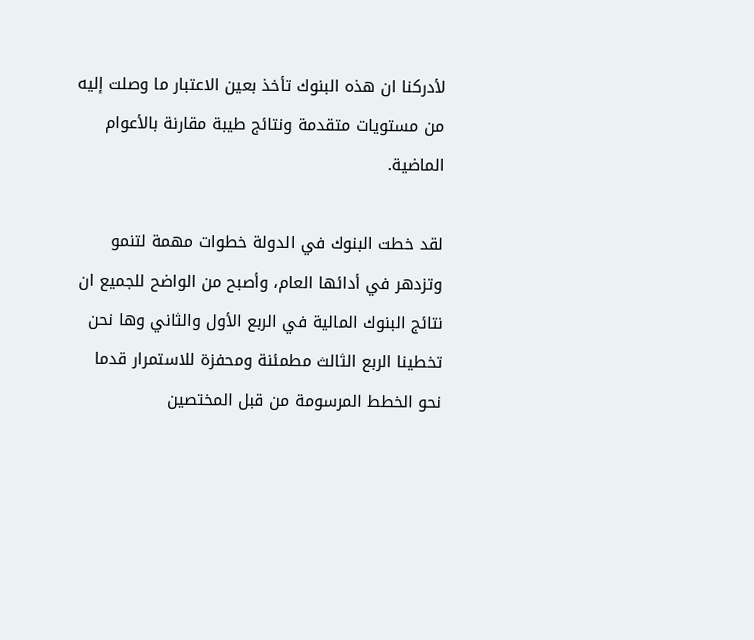لأدركنا ان هذه البنوك تأخذ بعين الاعتبار ما وصلت إليه من مستويات متقدمة ونتائج طيبة مقارنة بالأعوام الماضية.

لقد خطت البنوك في الدولة خطوات مهمة لتنمو وتزدهر في أدائها العام، وأصبح من الواضح للجميع ان نتائج البنوك المالية في الربع الأول والثاني وها نحن تخطينا الربع الثالث مطمئنة ومحفزة للاستمرار قدما نحو الخطط المرسومة من قبل المختصين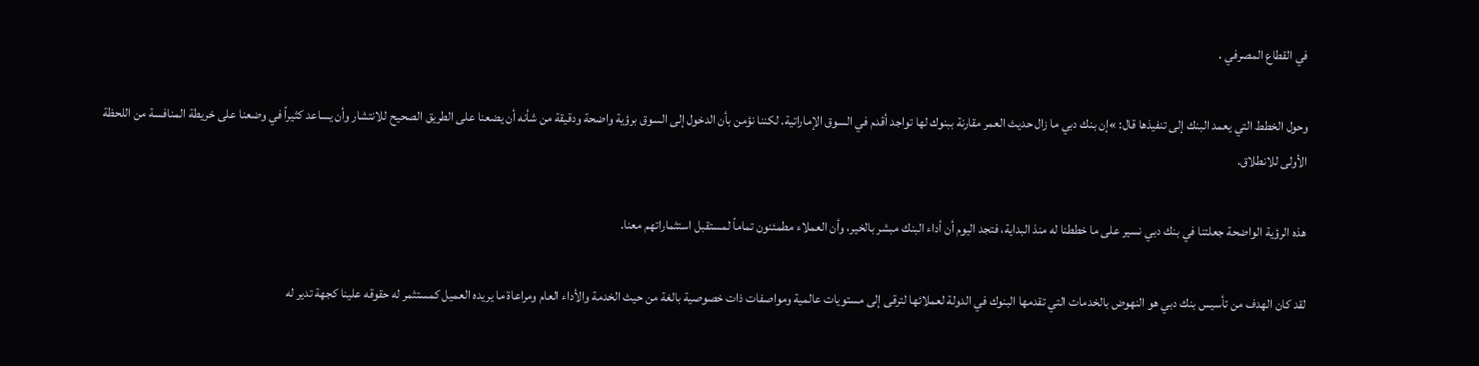في القطاع المصرفي .

وحول الخطط التي يعمد البنك إلى تنفيذها قال: »إن بنك دبي ما زال حديث العمر مقارنة ببنوك لها تواجد أقدم في السوق الإماراتية. لكننا نؤمن بأن الدخول إلى السوق برؤية واضحة ودقيقة من شأنه أن يضعنا على الطريق الصحيح للانتشار وأن يساعد كثيراً في وضعنا على خريطة المنافسة من اللحظة الأولى للانطلاق.

هذه الرؤية الواضحة جعلتنا في بنك دبي نسير على ما خططنا له منذ البداية، فتجد اليوم أن أداء البنك مبشر بالخير، وأن العملاء مطمئنون تماماً لمستقبل استثماراتهم معنا.

لقد كان الهدف من تأسيس بنك دبي هو النهوض بالخدمات التي تقدمها البنوك في الدولة لعملائها لترقى إلى مستويات عالمية ومواصفات ذات خصوصية بالغة من حيث الخدمة والأداء العام ومراعاة ما يريده العميل كمستثمر له حقوقه علينا كجهة تدير له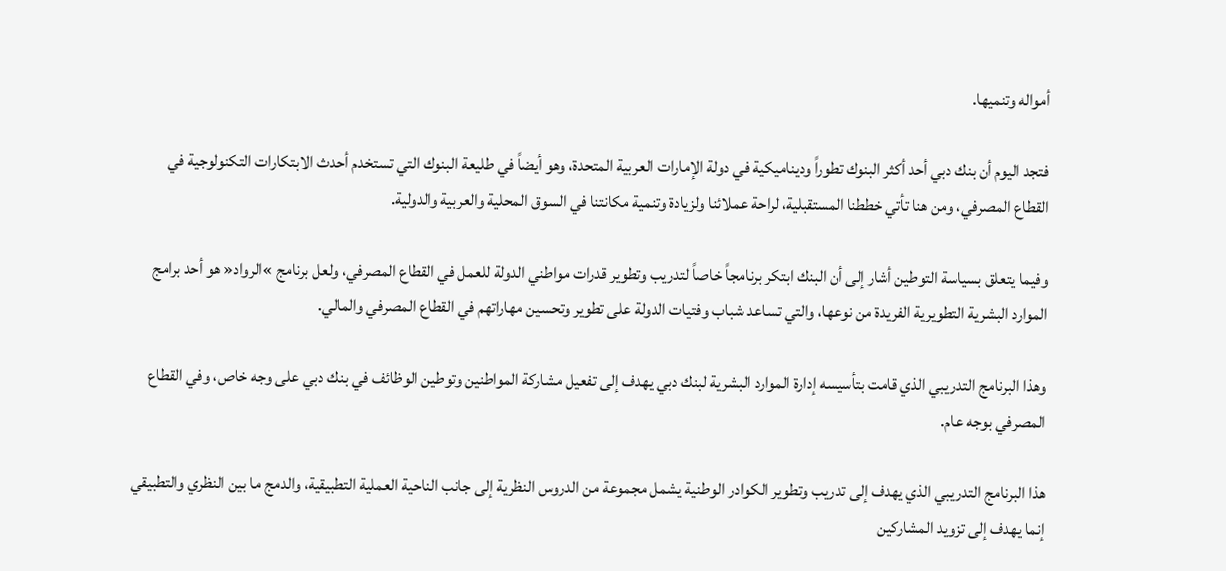أمواله وتنميها.

فتجد اليوم أن بنك دبي أحد أكثر البنوك تطوراً وديناميكية في دولة الإمارات العربية المتحدة، وهو أيضاً في طليعة البنوك التي تستخدم أحدث الابتكارات التكنولوجية في القطاع المصرفي، ومن هنا تأتي خططنا المستقبلية، لراحة عملائنا ولزيادة وتنمية مكانتنا في السوق المحلية والعربية والدولية.

وفيما يتعلق بسياسة التوطين أشار إلى أن البنك ابتكر برنامجاً خاصاً لتدريب وتطوير قدرات مواطني الدولة للعمل في القطاع المصرفي، ولعل برنامج »الرواد« هو أحد برامج الموارد البشرية التطويرية الفريدة من نوعها، والتي تساعد شباب وفتيات الدولة على تطوير وتحسين مهاراتهم في القطاع المصرفي والمالي.

وهذا البرنامج التدريبي الذي قامت بتأسيسه إدارة الموارد البشرية لبنك دبي يهدف إلى تفعيل مشاركة المواطنين وتوطين الوظائف في بنك دبي على وجه خاص، وفي القطاع المصرفي بوجه عام.

هذا البرنامج التدريبي الذي يهدف إلى تدريب وتطوير الكوادر الوطنية يشمل مجموعة من الدروس النظرية إلى جانب الناحية العملية التطبيقية، والدمج ما بين النظري والتطبيقي إنما يهدف إلى تزويد المشاركين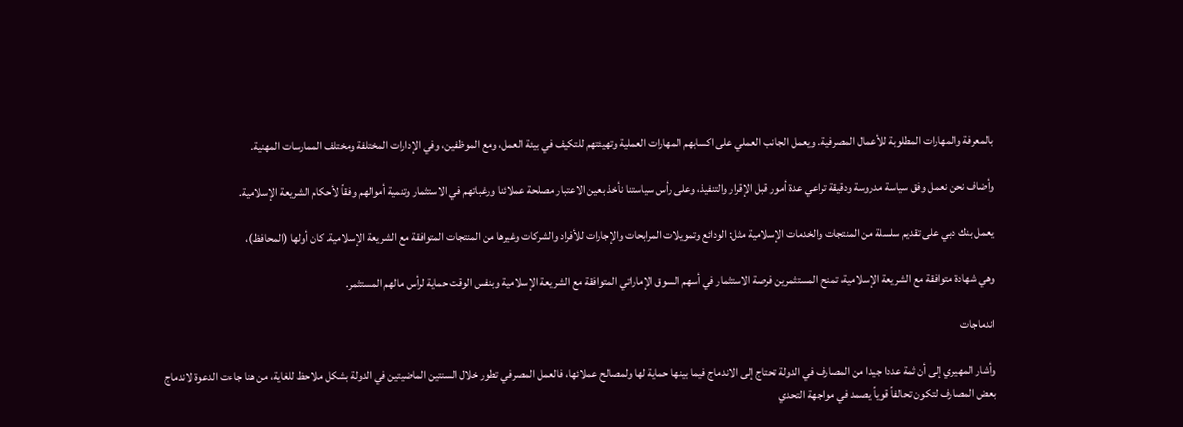بالمعرفة والمهارات المطلوبة للأعمال المصرفية. ويعمل الجانب العملي على اكسابهم المهارات العملية وتهيئتهم للتكيف في بيئة العمل، ومع الموظفين، وفي الإدارات المختلفة ومختلف الممارسات المهنية.

وأضاف نحن نعمل وفق سياسة مدروسة ودقيقة تراعي عدة أمور قبل الإقرار والتنفيذ، وعلى رأس سياستنا نأخذ بعين الاعتبار مصلحة عملائنا ورغباتهم في الاستثمار وتنمية أموالهم وفقاً لأحكام الشريعة الإسلامية.

يعمل بنك دبي على تقديم سلسلة من المنتجات والخدمات الإسلامية مثل: الودائع وتمويلات المرابحات والإجارات للأفراد والشركات وغيرها من المنتجات المتوافقة مع الشريعة الإسلامية. كان أولها (المحافظ)،

وهي شهادة متوافقة مع الشريعة الإسلامية، تمنح المستثمرين فرصة الاستثمار في أسهم السوق الإماراتي المتوافقة مع الشريعة الإسلامية وبنفس الوقت حماية لرأس مالهم المستثمر.

اندماجات

وأشار المهيري إلى أن ثمة عددا جيدا من المصارف في الدولة تحتاج إلى الاندماج فيما بينها حماية لها ولمصالح عملائها، فالعمل المصرفي تطور خلال السنتين الماضيتين في الدولة بشكل ملاحظ للغاية، من هنا جاءت الدعوة لاندماج بعض المصارف لتكون تحالفاً قوياً يصمد في مواجهة التحدي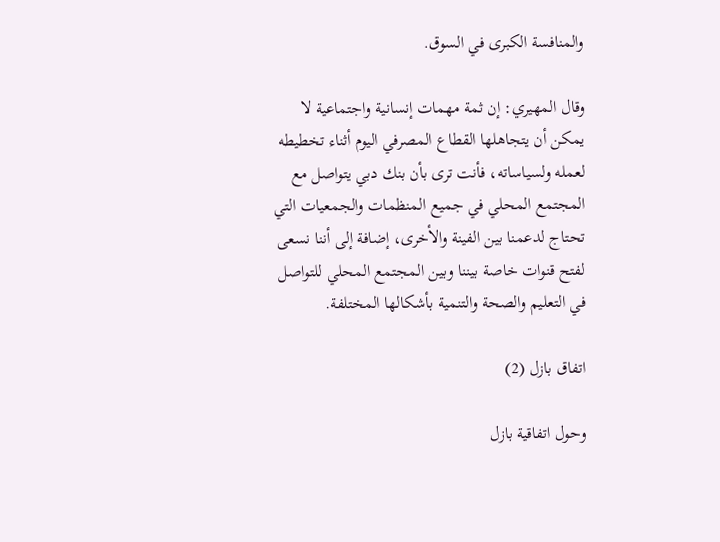والمنافسة الكبرى في السوق.

وقال المهيري: إن ثمة مهمات إنسانية واجتماعية لا يمكن أن يتجاهلها القطاع المصرفي اليوم أثناء تخطيطه لعمله ولسياساته، فأنت ترى بأن بنك دبي يتواصل مع المجتمع المحلي في جميع المنظمات والجمعيات التي تحتاج لدعمنا بين الفينة والأخرى، إضافة إلى أننا نسعى لفتح قنوات خاصة بيننا وبين المجتمع المحلي للتواصل في التعليم والصحة والتنمية بأشكالها المختلفة.

اتفاق بازل (2)

وحول اتفاقية بازل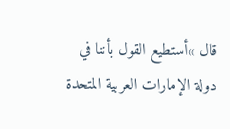قال »أستطيع القول بأننا في دولة الإمارات العربية المتحدة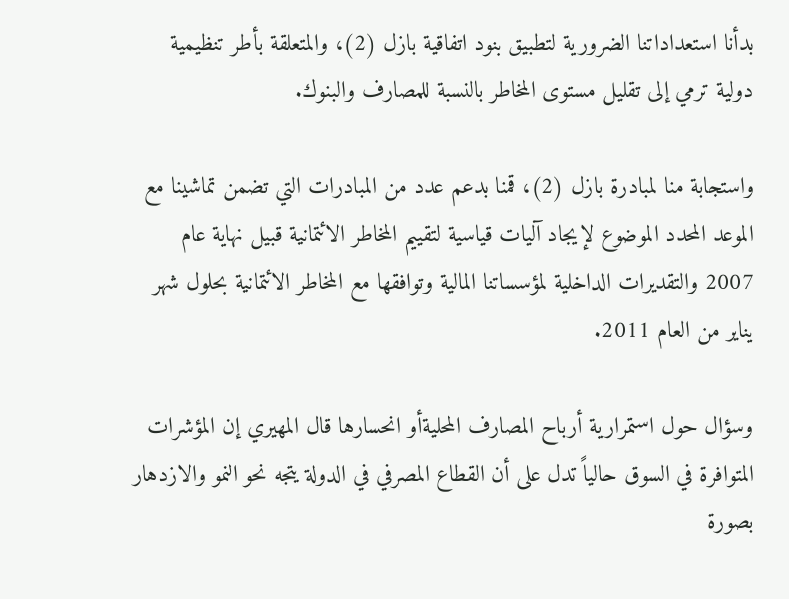بدأنا استعداداتنا الضرورية لتطبيق بنود اتفاقية بازل (2)، والمتعلقة بأطر تنظيمية دولية ترمي إلى تقليل مستوى المخاطر بالنسبة للمصارف والبنوك.

واستجابة منا لمبادرة بازل (2)، قمنا بدعم عدد من المبادرات التي تضمن تماشينا مع الموعد المحدد الموضوع لإيجاد آليات قياسية لتقييم المخاطر الائتمانية قبيل نهاية عام 2007 والتقديرات الداخلية لمؤسساتنا المالية وتوافقها مع المخاطر الائتمانية بحلول شهر يناير من العام 2011.

وسؤال حول استمرارية أرباح المصارف المحليةأو انحسارها قال المهيري إن المؤشرات المتوافرة في السوق حالياً تدل على أن القطاع المصرفي في الدولة يتجه نحو النمو والازدهار بصورة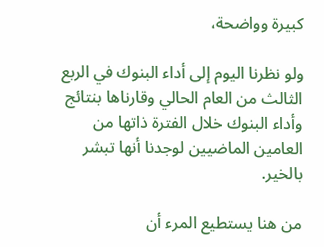كبيرة وواضحة،

ولو نظرنا اليوم إلى أداء البنوك في الربع الثالث من العام الحالي وقارناها بنتائج وأداء البنوك خلال الفترة ذاتها من العامين الماضيين لوجدنا أنها تبشر بالخير.

من هنا يستطيع المرء أن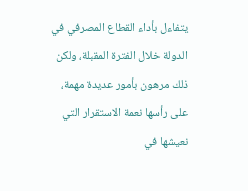يتفاءل بأداء القطاع المصرفي في الدولة خلال الفترة المقبلة، ولكن ذلك مرهون بأمور عديدة مهمة، على رأسها نعمة الاستقرار التي نعيشها في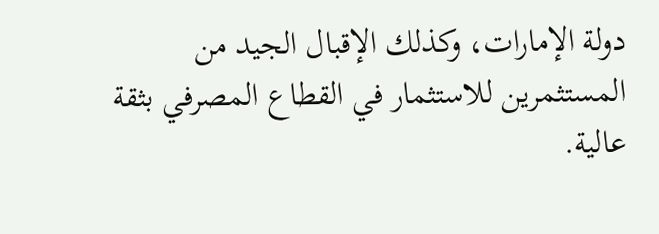دولة الإمارات، وكذلك الإقبال الجيد من المستثمرين للاستثمار في القطاع المصرفي بثقة عالية.